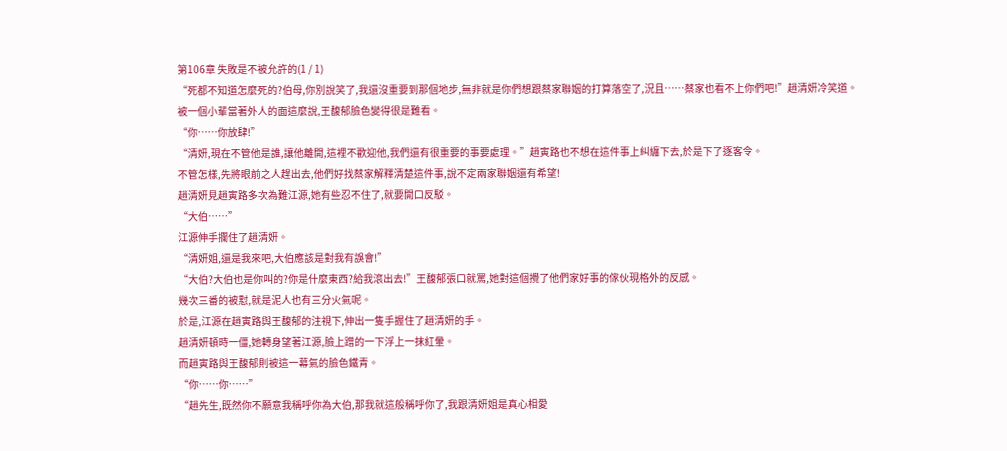第106章 失敗是不被允許的(1 / 1)
“死都不知道怎麼死的?伯母,你別說笑了,我還沒重要到那個地步,無非就是你們想跟蔡家聯姻的打算落空了,況且……蔡家也看不上你們吧!”趙清妍冷笑道。
被一個小輩當著外人的面這麼說,王馥郁臉色變得很是難看。
“你……你放肆!”
“清妍,現在不管他是誰,讓他離開,這裡不歡迎他,我們還有很重要的事要處理。”趙寅路也不想在這件事上糾纏下去,於是下了逐客令。
不管怎樣,先將眼前之人趕出去,他們好找蔡家解釋清楚這件事,說不定兩家聯姻還有希望!
趙清妍見趙寅路多次為難江源,她有些忍不住了,就要開口反駁。
“大伯……”
江源伸手攔住了趙清妍。
“清妍姐,還是我來吧,大伯應該是對我有誤會!”
“大伯?大伯也是你叫的?你是什麼東西?給我滾出去!”王馥郁張口就罵,她對這個攪了他們家好事的傢伙現格外的反感。
幾次三番的被懟,就是泥人也有三分火氣呢。
於是,江源在趙寅路與王馥郁的注視下,伸出一隻手握住了趙清妍的手。
趙清妍頓時一僵,她轉身望著江源,臉上蹭的一下浮上一抹紅暈。
而趙寅路與王馥郁則被這一幕氣的臉色鐵青。
“你……你……”
“趙先生,既然你不願意我稱呼你為大伯,那我就這般稱呼你了,我跟清妍姐是真心相愛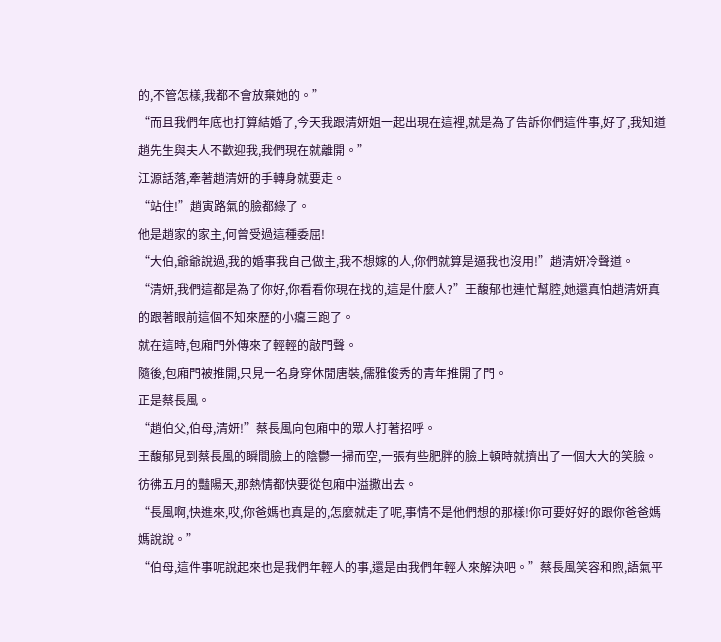的,不管怎樣,我都不會放棄她的。”
“而且我們年底也打算結婚了,今天我跟清妍姐一起出現在這裡,就是為了告訴你們這件事,好了,我知道趙先生與夫人不歡迎我,我們現在就離開。”
江源話落,牽著趙清妍的手轉身就要走。
“站住!”趙寅路氣的臉都綠了。
他是趙家的家主,何曾受過這種委屈!
“大伯,爺爺說過,我的婚事我自己做主,我不想嫁的人,你們就算是逼我也沒用!”趙清妍冷聲道。
“清妍,我們這都是為了你好,你看看你現在找的,這是什麼人?”王馥郁也連忙幫腔,她還真怕趙清妍真的跟著眼前這個不知來歷的小癟三跑了。
就在這時,包廂門外傳來了輕輕的敲門聲。
隨後,包廂門被推開,只見一名身穿休閒唐裝,儒雅俊秀的青年推開了門。
正是蔡長風。
“趙伯父,伯母,清妍!”蔡長風向包廂中的眾人打著招呼。
王馥郁見到蔡長風的瞬間臉上的陰鬱一掃而空,一張有些肥胖的臉上頓時就擠出了一個大大的笑臉。
彷彿五月的豔陽天,那熱情都快要從包廂中溢撒出去。
“長風啊,快進來,哎,你爸媽也真是的,怎麼就走了呢,事情不是他們想的那樣!你可要好好的跟你爸爸媽媽說說。”
“伯母,這件事呢說起來也是我們年輕人的事,還是由我們年輕人來解決吧。”蔡長風笑容和煦,語氣平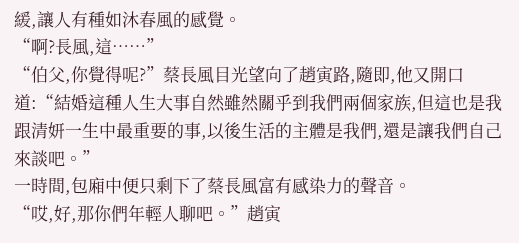緩,讓人有種如沐春風的感覺。
“啊?長風,這……”
“伯父,你覺得呢?”蔡長風目光望向了趙寅路,隨即,他又開口道:“結婚這種人生大事自然雖然關乎到我們兩個家族,但這也是我跟清妍一生中最重要的事,以後生活的主體是我們,還是讓我們自己來談吧。”
一時間,包廂中便只剩下了蔡長風富有感染力的聲音。
“哎,好,那你們年輕人聊吧。”趙寅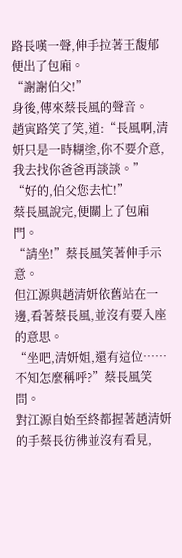路長嘆一聲,伸手拉著王馥郁便出了包廂。
“謝謝伯父!”
身後,傳來蔡長風的聲音。
趙寅路笑了笑,道:“長風啊,清妍只是一時糊塗,你不要介意,我去找你爸爸再談談。”
“好的,伯父您去忙!”
蔡長風說完,便關上了包廂門。
“請坐!”蔡長風笑著伸手示意。
但江源與趙清妍依舊站在一邊,看著蔡長風,並沒有要入座的意思。
“坐吧,清妍姐,還有這位……不知怎麼稱呼?”蔡長風笑問。
對江源自始至終都握著趙清妍的手蔡長彷彿並沒有看見,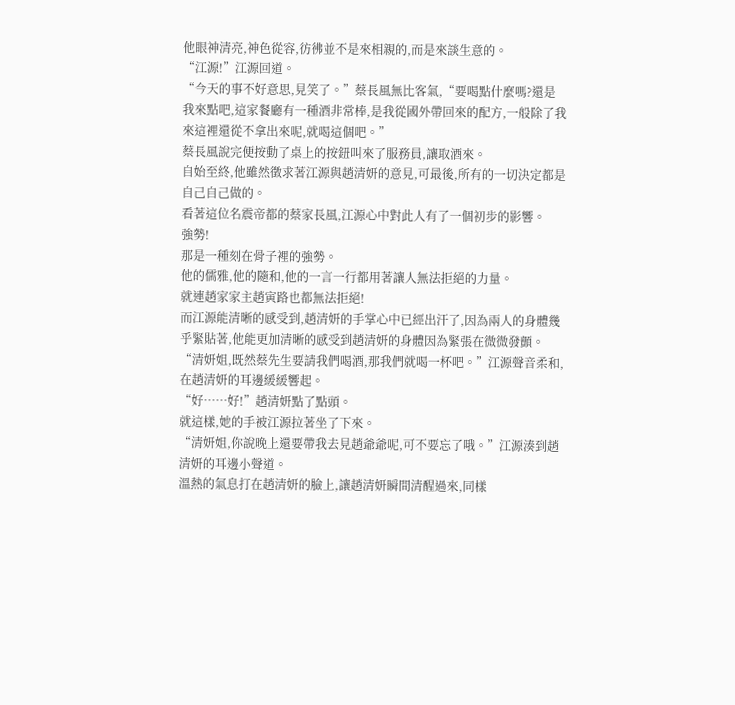他眼神清亮,神色從容,彷彿並不是來相親的,而是來談生意的。
“江源!”江源回道。
“今天的事不好意思,見笑了。”蔡長風無比客氣,“要喝點什麼嗎?還是我來點吧,這家餐廳有一種酒非常棒,是我從國外帶回來的配方,一般除了我來這裡還從不拿出來呢,就喝這個吧。”
蔡長風說完便按動了桌上的按鈕叫來了服務員,讓取酒來。
自始至終,他雖然徵求著江源與趙清妍的意見,可最後,所有的一切決定都是自己自己做的。
看著這位名震帝都的蔡家長風,江源心中對此人有了一個初步的影響。
強勢!
那是一種刻在骨子裡的強勢。
他的儒雅,他的隨和,他的一言一行都用著讓人無法拒絕的力量。
就連趙家家主趙寅路也都無法拒絕!
而江源能清晰的感受到,趙清妍的手掌心中已經出汗了,因為兩人的身體幾乎緊貼著,他能更加清晰的感受到趙清妍的身體因為緊張在微微發顫。
“清妍姐,既然蔡先生要請我們喝酒,那我們就喝一杯吧。”江源聲音柔和,在趙清妍的耳邊緩緩響起。
“好……好!”趙清妍點了點頭。
就這樣,她的手被江源拉著坐了下來。
“清妍姐,你說晚上還要帶我去見趙爺爺呢,可不要忘了哦。”江源湊到趙清妍的耳邊小聲道。
溫熱的氣息打在趙清妍的臉上,讓趙清妍瞬間清醒過來,同樣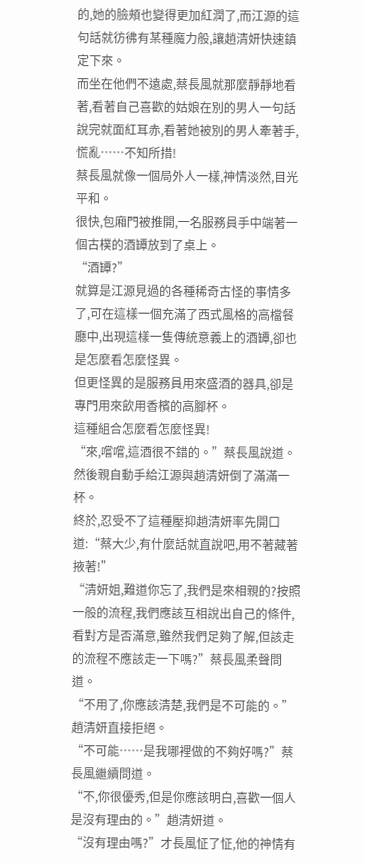的,她的臉頰也變得更加紅潤了,而江源的這句話就彷彿有某種魔力般,讓趙清妍快速鎮定下來。
而坐在他們不遠處,蔡長風就那麼靜靜地看著,看著自己喜歡的姑娘在別的男人一句話說完就面紅耳赤,看著她被別的男人牽著手,慌亂……不知所措!
蔡長風就像一個局外人一樣,神情淡然,目光平和。
很快,包廂門被推開,一名服務員手中端著一個古樸的酒罈放到了桌上。
“酒罈?”
就算是江源見過的各種稀奇古怪的事情多了,可在這樣一個充滿了西式風格的高檔餐廳中,出現這樣一隻傳統意義上的酒罈,卻也是怎麼看怎麼怪異。
但更怪異的是服務員用來盛酒的器具,卻是專門用來飲用香檳的高腳杯。
這種組合怎麼看怎麼怪異!
“來,嚐嚐,這酒很不錯的。”蔡長風說道。
然後親自動手給江源與趙清妍倒了滿滿一杯。
終於,忍受不了這種壓抑趙清妍率先開口道:“蔡大少,有什麼話就直說吧,用不著藏著掖著!”
“清妍姐,難道你忘了,我們是來相親的?按照一般的流程,我們應該互相說出自己的條件,看對方是否滿意,雖然我們足夠了解,但該走的流程不應該走一下嗎?”蔡長風柔聲問道。
“不用了,你應該清楚,我們是不可能的。”趙清妍直接拒絕。
“不可能……是我哪裡做的不夠好嗎?”蔡長風繼續問道。
“不,你很優秀,但是你應該明白,喜歡一個人是沒有理由的。”趙清妍道。
“沒有理由嗎?”才長風怔了怔,他的神情有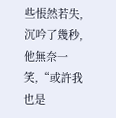些悵然若失,沉吟了幾秒,他無奈一笑,“或許我也是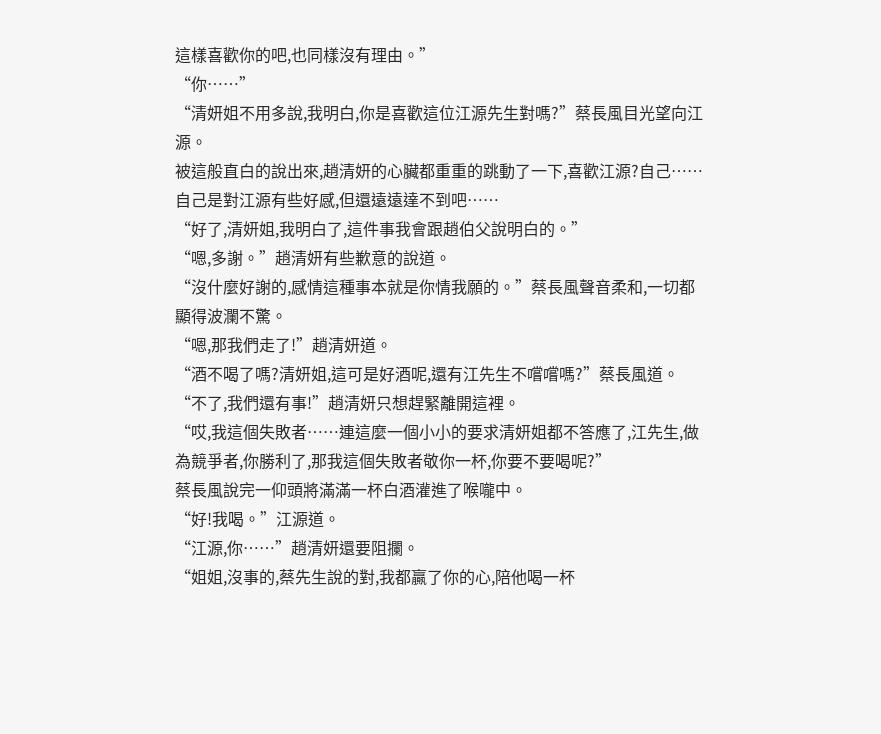這樣喜歡你的吧,也同樣沒有理由。”
“你……”
“清妍姐不用多說,我明白,你是喜歡這位江源先生對嗎?”蔡長風目光望向江源。
被這般直白的說出來,趙清妍的心臟都重重的跳動了一下,喜歡江源?自己……自己是對江源有些好感,但還遠遠達不到吧……
“好了,清妍姐,我明白了,這件事我會跟趙伯父說明白的。”
“嗯,多謝。”趙清妍有些歉意的說道。
“沒什麼好謝的,感情這種事本就是你情我願的。”蔡長風聲音柔和,一切都顯得波瀾不驚。
“嗯,那我們走了!”趙清妍道。
“酒不喝了嗎?清妍姐,這可是好酒呢,還有江先生不嚐嚐嗎?”蔡長風道。
“不了,我們還有事!”趙清妍只想趕緊離開這裡。
“哎,我這個失敗者……連這麼一個小小的要求清妍姐都不答應了,江先生,做為競爭者,你勝利了,那我這個失敗者敬你一杯,你要不要喝呢?”
蔡長風說完一仰頭將滿滿一杯白酒灌進了喉嚨中。
“好!我喝。”江源道。
“江源,你……”趙清妍還要阻攔。
“姐姐,沒事的,蔡先生說的對,我都贏了你的心,陪他喝一杯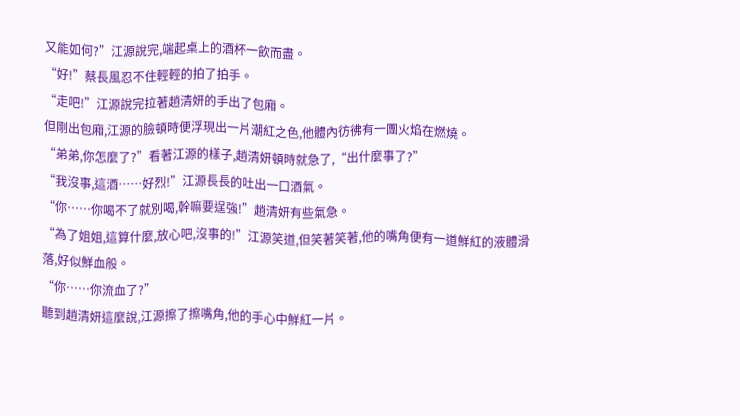又能如何?”江源說完,端起桌上的酒杯一飲而盡。
“好!”蔡長風忍不住輕輕的拍了拍手。
“走吧!”江源說完拉著趙清妍的手出了包廂。
但剛出包廂,江源的臉頓時便浮現出一片潮紅之色,他體內彷彿有一團火焰在燃燒。
“弟弟,你怎麼了?”看著江源的樣子,趙清妍頓時就急了,“出什麼事了?”
“我沒事,這酒……好烈!”江源長長的吐出一口酒氣。
“你……你喝不了就別喝,幹嘛要逞強!”趙清妍有些氣急。
“為了姐姐,這算什麼,放心吧,沒事的!”江源笑道,但笑著笑著,他的嘴角便有一道鮮紅的液體滑落,好似鮮血般。
“你……你流血了?”
聽到趙清妍這麼說,江源擦了擦嘴角,他的手心中鮮紅一片。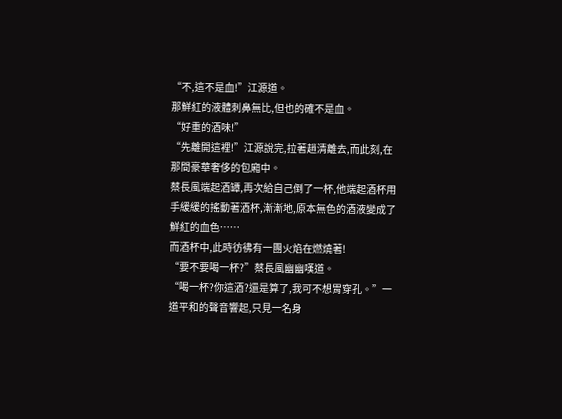“不,這不是血!”江源道。
那鮮紅的液體刺鼻無比,但也的確不是血。
“好重的酒味!”
“先離開這裡!”江源說完,拉著趙清離去,而此刻,在那間豪華奢侈的包廂中。
蔡長風端起酒罈,再次給自己倒了一杯,他端起酒杯用手緩緩的搖動著酒杯,漸漸地,原本無色的酒液變成了鮮紅的血色……
而酒杯中,此時彷彿有一團火焰在燃燒著!
“要不要喝一杯?”蔡長風幽幽嘆道。
“喝一杯?你這酒?還是算了,我可不想胃穿孔。”一道平和的聲音響起,只見一名身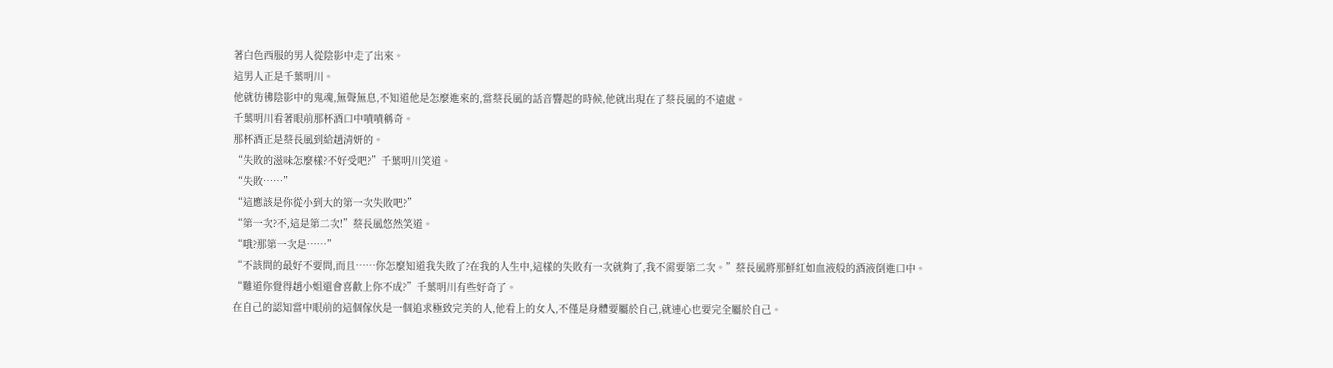著白色西服的男人從陰影中走了出來。
這男人正是千葉明川。
他就彷彿陰影中的鬼魂,無聲無息,不知道他是怎麼進來的,當蔡長風的話音響起的時候,他就出現在了蔡長風的不遠處。
千葉明川看著眼前那杯酒口中嘖嘖稱奇。
那杯酒正是蔡長風到給趙清妍的。
“失敗的滋味怎麼樣?不好受吧?”千葉明川笑道。
“失敗……”
“這應該是你從小到大的第一次失敗吧?”
“第一次?不,這是第二次!”蔡長風悠然笑道。
“哦?那第一次是……”
“不該問的最好不要問,而且……你怎麼知道我失敗了?在我的人生中,這樣的失敗有一次就夠了,我不需要第二次。”蔡長風將那鮮紅如血液般的酒液倒進口中。
“難道你覺得趙小姐還會喜歡上你不成?”千葉明川有些好奇了。
在自己的認知當中眼前的這個傢伙是一個追求極致完美的人,他看上的女人,不僅是身體要屬於自己,就連心也要完全屬於自己。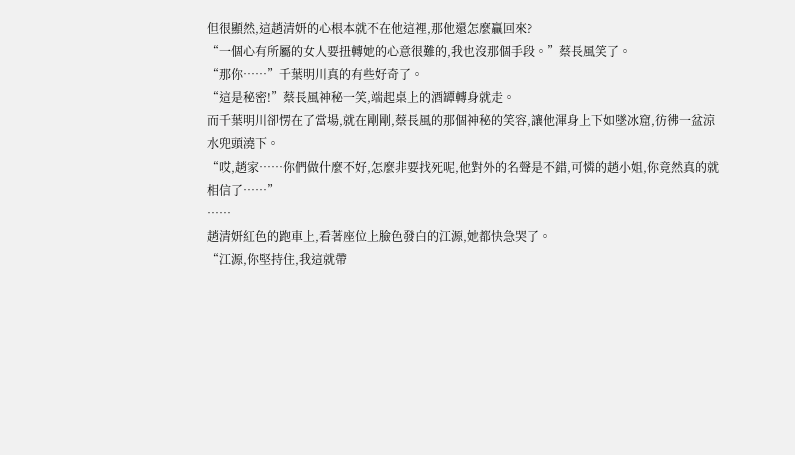但很顯然,這趙清妍的心根本就不在他這裡,那他還怎麼贏回來?
“一個心有所屬的女人要扭轉她的心意很難的,我也沒那個手段。”蔡長風笑了。
“那你……”千葉明川真的有些好奇了。
“這是秘密!”蔡長風神秘一笑,端起桌上的酒罈轉身就走。
而千葉明川卻愣在了當場,就在剛剛,蔡長風的那個神秘的笑容,讓他渾身上下如墜冰窟,彷彿一盆涼水兜頭澆下。
“哎,趙家……你們做什麼不好,怎麼非要找死呢,他對外的名聲是不錯,可憐的趙小姐,你竟然真的就相信了……”
……
趙清妍紅色的跑車上,看著座位上臉色發白的江源,她都快急哭了。
“江源,你堅持住,我這就帶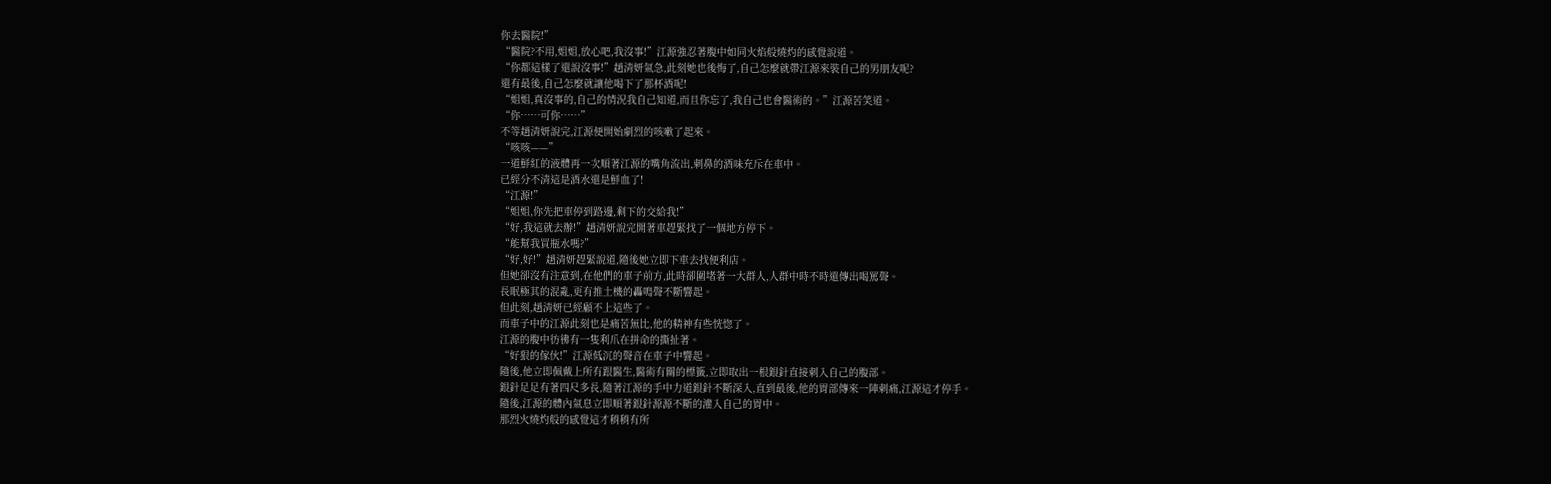你去醫院!”
“醫院?不用,姐姐,放心吧,我沒事!”江源強忍著腹中如同火焰般燒灼的感覺說道。
“你都這樣了還說沒事!”趙清妍氣急,此刻她也後悔了,自己怎麼就帶江源來裝自己的男朋友呢?
還有最後,自己怎麼就讓他喝下了那杯酒呢!
“姐姐,真沒事的,自己的情況我自己知道,而且你忘了,我自己也會醫術的。”江源苦笑道。
“你……可你……”
不等趙清妍說完,江源便開始劇烈的咳嗽了起來。
“咳咳——”
一道鮮紅的液體再一次順著江源的嘴角流出,刺鼻的酒味充斥在車中。
已經分不清這是酒水還是鮮血了!
“江源!”
“姐姐,你先把車停到路邊,剩下的交給我!”
“好,我這就去辦!”趙清妍說完開著車趕緊找了一個地方停下。
“能幫我買瓶水嗎?”
“好,好!”趙清妍趕緊說道,隨後她立即下車去找便利店。
但她卻沒有注意到,在他們的車子前方,此時卻圍堵著一大群人,人群中時不時還傳出喝罵聲。
長眠極其的混亂,更有推土機的轟鳴聲不斷響起。
但此刻,趙清妍已經顧不上這些了。
而車子中的江源此刻也是痛苦無比,他的精神有些恍惚了。
江源的腹中彷彿有一隻利爪在拼命的撕扯著。
“好狠的傢伙!”江源低沉的聲音在車子中響起。
隨後,他立即佩戴上所有跟醫生,醫術有關的標籤,立即取出一根銀針直接刺入自己的腹部。
銀針足足有著四尺多長,隨著江源的手中力道銀針不斷深入,直到最後,他的胃部傳來一陣刺痛,江源這才停手。
隨後,江源的體內氣息立即順著銀針源源不斷的灌入自己的胃中。
那烈火燒灼般的感覺這才稍稍有所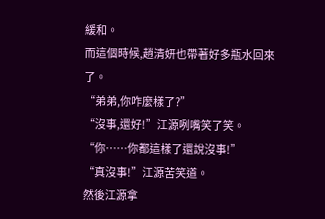緩和。
而這個時候,趙清妍也帶著好多瓶水回來了。
“弟弟,你咋麼樣了?”
“沒事,還好!”江源咧嘴笑了笑。
“你……你都這樣了還說沒事!”
“真沒事!”江源苦笑道。
然後江源拿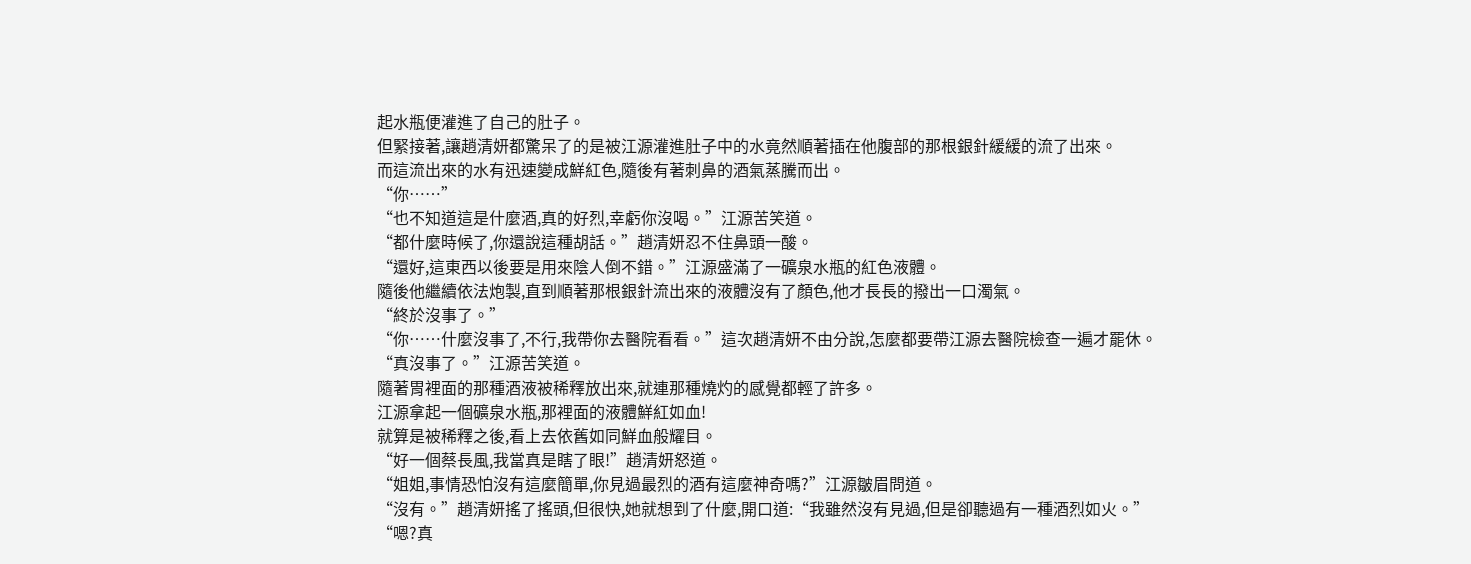起水瓶便灌進了自己的肚子。
但緊接著,讓趙清妍都驚呆了的是被江源灌進肚子中的水竟然順著插在他腹部的那根銀針緩緩的流了出來。
而這流出來的水有迅速變成鮮紅色,隨後有著刺鼻的酒氣蒸騰而出。
“你……”
“也不知道這是什麼酒,真的好烈,幸虧你沒喝。”江源苦笑道。
“都什麼時候了,你還說這種胡話。”趙清妍忍不住鼻頭一酸。
“還好,這東西以後要是用來陰人倒不錯。”江源盛滿了一礦泉水瓶的紅色液體。
隨後他繼續依法炮製,直到順著那根銀針流出來的液體沒有了顏色,他才長長的撥出一口濁氣。
“終於沒事了。”
“你……什麼沒事了,不行,我帶你去醫院看看。”這次趙清妍不由分說,怎麼都要帶江源去醫院檢查一遍才罷休。
“真沒事了。”江源苦笑道。
隨著胃裡面的那種酒液被稀釋放出來,就連那種燒灼的感覺都輕了許多。
江源拿起一個礦泉水瓶,那裡面的液體鮮紅如血!
就算是被稀釋之後,看上去依舊如同鮮血般耀目。
“好一個蔡長風,我當真是瞎了眼!”趙清妍怒道。
“姐姐,事情恐怕沒有這麼簡單,你見過最烈的酒有這麼神奇嗎?”江源皺眉問道。
“沒有。”趙清妍搖了搖頭,但很快,她就想到了什麼,開口道:“我雖然沒有見過,但是卻聽過有一種酒烈如火。”
“嗯?真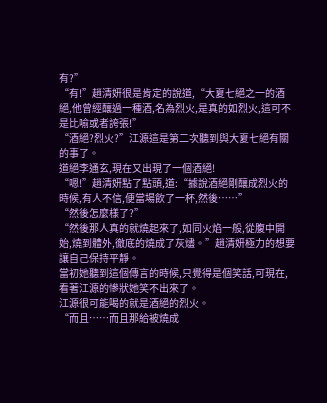有?”
“有!”趙清妍很是肯定的說道,“大夏七絕之一的酒絕,他曾經釀過一種酒,名為烈火,是真的如烈火,這可不是比喻或者誇張!”
“酒絕?烈火?”江源這是第二次聽到與大夏七絕有關的事了。
道絕李通玄,現在又出現了一個酒絕!
“嗯!”趙清妍點了點頭,道:“據說酒絕剛釀成烈火的時候,有人不信,便當場飲了一杯,然後……”
“然後怎麼樣了?”
“然後那人真的就燒起來了,如同火焰一般,從腹中開始,燒到體外,徹底的燒成了灰燼。”趙清妍極力的想要讓自己保持平靜。
當初她聽到這個傳言的時候,只覺得是個笑話,可現在,看著江源的慘狀她笑不出來了。
江源很可能喝的就是酒絕的烈火。
“而且……而且那給被燒成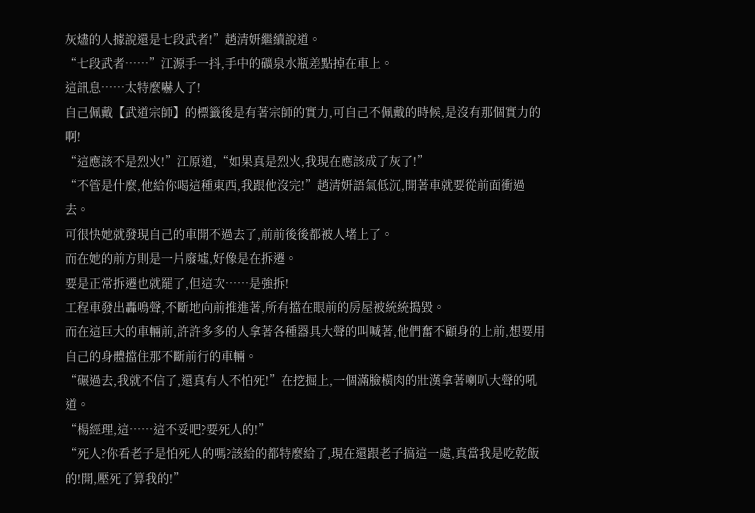灰燼的人據說還是七段武者!”趙清妍繼續說道。
“七段武者……”江源手一抖,手中的礦泉水瓶差點掉在車上。
這訊息……太特麼嚇人了!
自己佩戴【武道宗師】的標籤後是有著宗師的實力,可自己不佩戴的時候,是沒有那個實力的啊!
“這應該不是烈火!”江原道,“如果真是烈火,我現在應該成了灰了!”
“不管是什麼,他給你喝這種東西,我跟他沒完!”趙清妍語氣低沉,開著車就要從前面衝過去。
可很快她就發現自己的車開不過去了,前前後後都被人堵上了。
而在她的前方則是一片廢墟,好像是在拆遷。
要是正常拆遷也就罷了,但這次……是強拆!
工程車發出轟鳴聲,不斷地向前推進著,所有擋在眼前的房屋被統統搗毀。
而在這巨大的車輛前,許許多多的人拿著各種器具大聲的叫喊著,他們奮不顧身的上前,想要用自己的身體擋住那不斷前行的車輛。
“碾過去,我就不信了,還真有人不怕死!”在挖掘上,一個滿臉橫肉的壯漢拿著喇叭大聲的吼道。
“楊經理,這……這不妥吧?要死人的!”
“死人?你看老子是怕死人的嗎?該給的都特麼給了,現在還跟老子搞這一處,真當我是吃乾飯的!開,壓死了算我的!”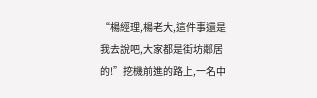“楊經理,楊老大,這件事還是我去說吧,大家都是街坊鄰居的!”挖機前進的路上,一名中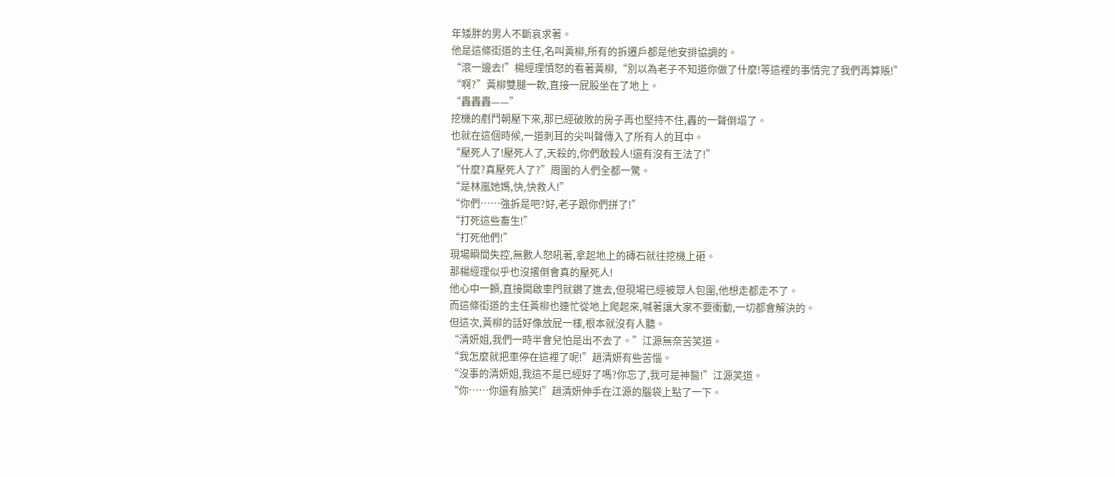年矮胖的男人不斷哀求著。
他是這條街道的主任,名叫黃柳,所有的拆遷戶都是他安排協調的。
“滾一邊去!”楊經理憤怒的看著黃柳,“別以為老子不知道你做了什麼!等這裡的事情完了我們再算賬!”
“啊?”黃柳雙腿一軟,直接一屁股坐在了地上。
“轟轟轟——”
挖機的剷鬥朝壓下來,那已經破敗的房子再也堅持不住,轟的一聲倒塌了。
也就在這個時候,一道刺耳的尖叫聲傳入了所有人的耳中。
“壓死人了!壓死人了,天殺的,你們敢殺人!還有沒有王法了!”
“什麼?真壓死人了?”周圍的人們全都一驚。
“是林嵐她媽,快,快救人!”
“你們……強拆是吧?好,老子跟你們拼了!”
“打死這些畜生!”
“打死他們!”
現場瞬間失控,無數人怒吼著,拿起地上的磚石就往挖機上砸。
那楊經理似乎也沒撂倒會真的壓死人!
他心中一顫,直接開啟車門就鑽了進去,但現場已經被眾人包圍,他想走都走不了。
而這條街道的主任黃柳也連忙從地上爬起來,喊著讓大家不要衝動,一切都會解決的。
但這次,黃柳的話好像放屁一樣,根本就沒有人聽。
“清妍姐,我們一時半會兒怕是出不去了。”江源無奈苦笑道。
“我怎麼就把車停在這裡了呢!”趙清妍有些苦惱。
“沒事的清妍姐,我這不是已經好了嗎?你忘了,我可是神醫!”江源笑道。
“你……你還有臉笑!”趙清妍伸手在江源的腦袋上點了一下。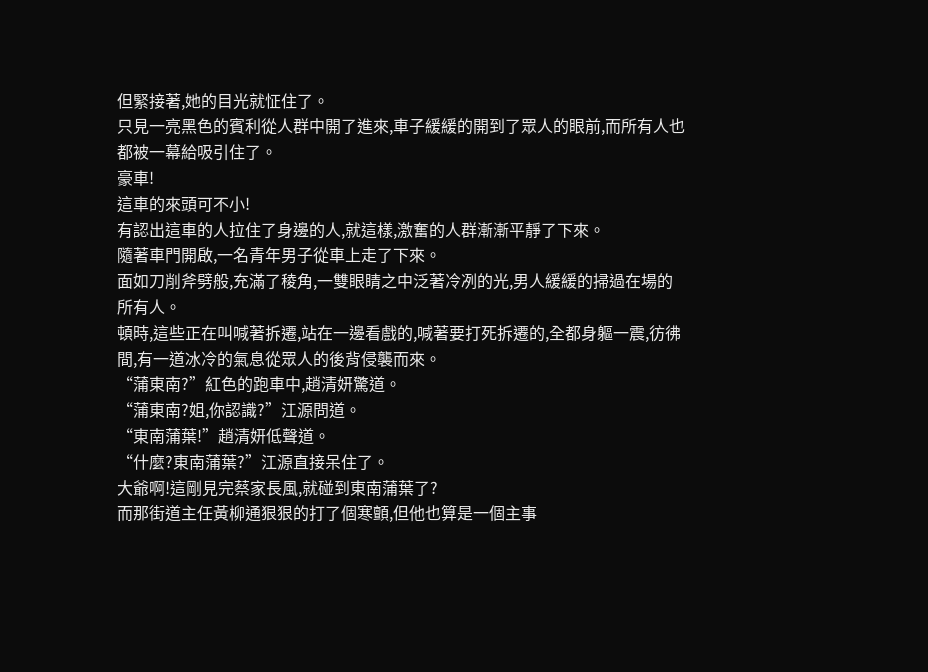但緊接著,她的目光就怔住了。
只見一亮黑色的賓利從人群中開了進來,車子緩緩的開到了眾人的眼前,而所有人也都被一幕給吸引住了。
豪車!
這車的來頭可不小!
有認出這車的人拉住了身邊的人,就這樣,激奮的人群漸漸平靜了下來。
隨著車門開啟,一名青年男子從車上走了下來。
面如刀削斧劈般,充滿了稜角,一雙眼睛之中泛著冷冽的光,男人緩緩的掃過在場的所有人。
頓時,這些正在叫喊著拆遷,站在一邊看戲的,喊著要打死拆遷的,全都身軀一震,彷彿間,有一道冰冷的氣息從眾人的後背侵襲而來。
“蒲東南?”紅色的跑車中,趙清妍驚道。
“蒲東南?姐,你認識?”江源問道。
“東南蒲葉!”趙清妍低聲道。
“什麼?東南蒲葉?”江源直接呆住了。
大爺啊!這剛見完蔡家長風,就碰到東南蒲葉了?
而那街道主任黃柳通狠狠的打了個寒顫,但他也算是一個主事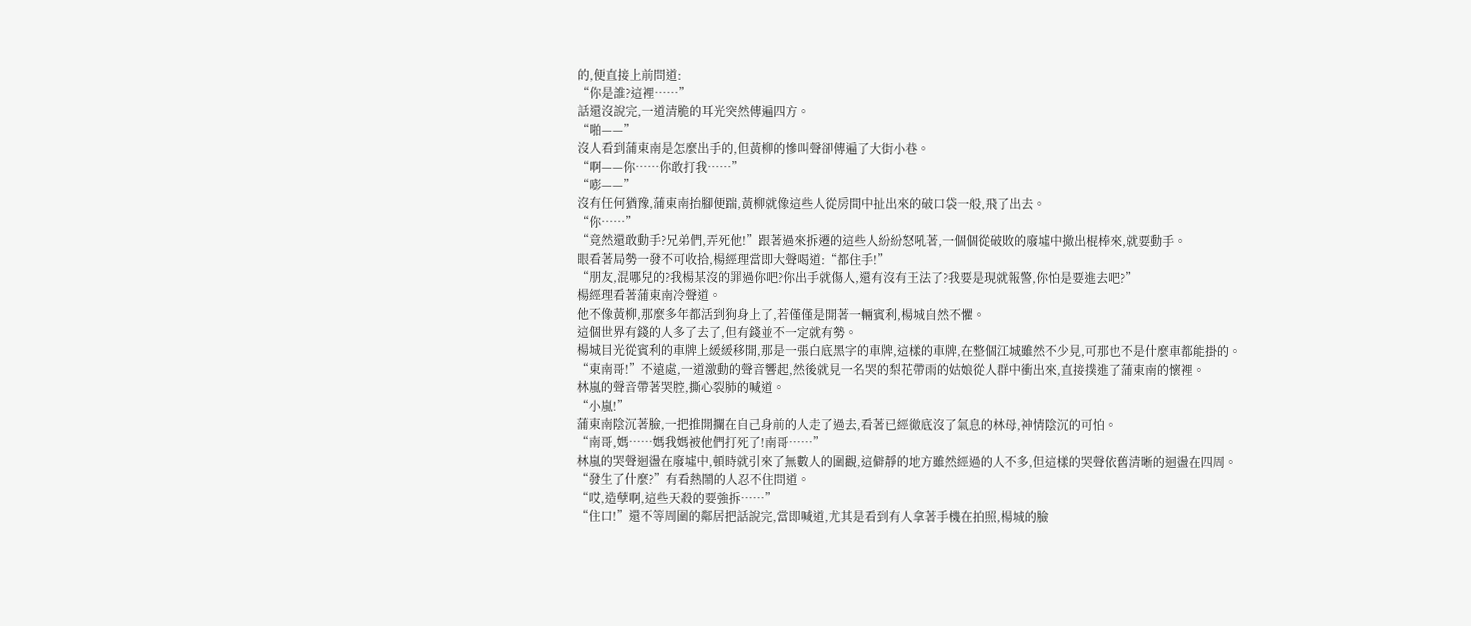的,便直接上前問道:
“你是誰?這裡……”
話還沒說完,一道清脆的耳光突然傳遍四方。
“啪——”
沒人看到蒲東南是怎麼出手的,但黃柳的慘叫聲卻傳遍了大街小巷。
“啊——你……你敢打我……”
“嘭——”
沒有任何猶豫,蒲東南抬腳便踹,黃柳就像這些人從房間中扯出來的破口袋一般,飛了出去。
“你……”
“竟然還敢動手?兄弟們,弄死他!”跟著過來拆遷的這些人紛紛怒吼著,一個個從破敗的廢墟中撤出棍棒來,就要動手。
眼看著局勢一發不可收拾,楊經理當即大聲喝道:“都住手!”
“朋友,混哪兒的?我楊某沒的罪過你吧?你出手就傷人,還有沒有王法了?我要是現就報警,你怕是要進去吧?”
楊經理看著蒲東南冷聲道。
他不像黃柳,那麼多年都活到狗身上了,若僅僅是開著一輛賓利,楊城自然不懼。
這個世界有錢的人多了去了,但有錢並不一定就有勢。
楊城目光從賓利的車牌上緩緩移開,那是一張白底黑字的車牌,這樣的車牌,在整個江城雖然不少見,可那也不是什麼車都能掛的。
“東南哥!”不遠處,一道激動的聲音響起,然後就見一名哭的梨花帶雨的姑娘從人群中衝出來,直接撲進了蒲東南的懷裡。
林嵐的聲音帶著哭腔,撕心裂肺的喊道。
“小嵐!”
蒲東南陰沉著臉,一把推開攔在自己身前的人走了過去,看著已經徹底沒了氣息的林母,神情陰沉的可怕。
“南哥,媽……媽我媽被他們打死了!南哥……”
林嵐的哭聲迴盪在廢墟中,頓時就引來了無數人的圍觀,這僻靜的地方雖然經過的人不多,但這樣的哭聲依舊清晰的迴盪在四周。
“發生了什麼?”有看熱鬧的人忍不住問道。
“哎,造孽啊,這些天殺的要強拆……”
“住口!”還不等周圍的鄰居把話說完,當即喊道,尤其是看到有人拿著手機在拍照,楊城的臉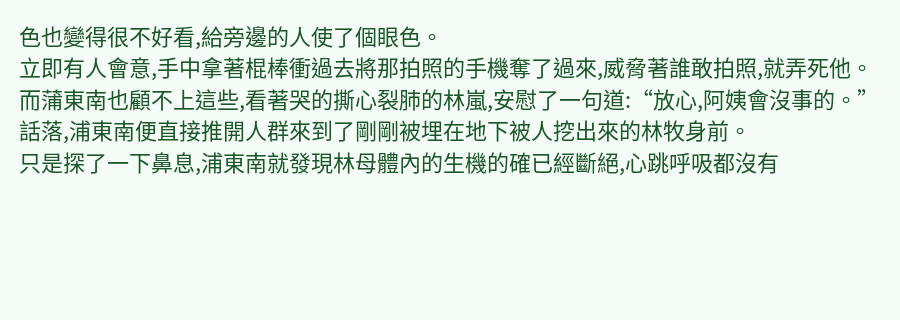色也變得很不好看,給旁邊的人使了個眼色。
立即有人會意,手中拿著棍棒衝過去將那拍照的手機奪了過來,威脅著誰敢拍照,就弄死他。
而蒲東南也顧不上這些,看著哭的撕心裂肺的林嵐,安慰了一句道:“放心,阿姨會沒事的。”
話落,浦東南便直接推開人群來到了剛剛被埋在地下被人挖出來的林牧身前。
只是探了一下鼻息,浦東南就發現林母體內的生機的確已經斷絕,心跳呼吸都沒有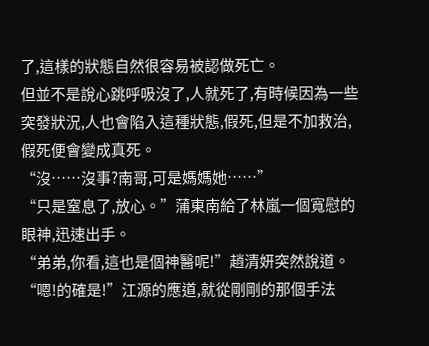了,這樣的狀態自然很容易被認做死亡。
但並不是說心跳呼吸沒了,人就死了,有時候因為一些突發狀況,人也會陷入這種狀態,假死,但是不加救治,假死便會變成真死。
“沒……沒事?南哥,可是媽媽她……”
“只是窒息了,放心。”蒲東南給了林嵐一個寬慰的眼神,迅速出手。
“弟弟,你看,這也是個神醫呢!”趙清妍突然說道。
“嗯!的確是!”江源的應道,就從剛剛的那個手法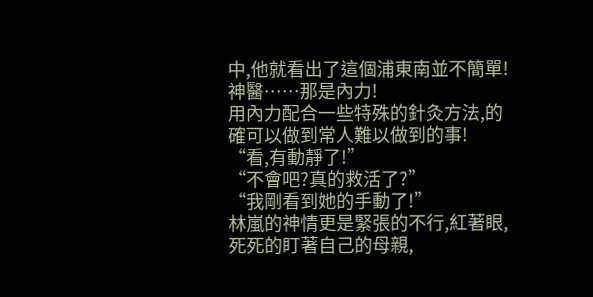中,他就看出了這個浦東南並不簡單!
神醫……那是內力!
用內力配合一些特殊的針灸方法,的確可以做到常人難以做到的事!
“看,有動靜了!”
“不會吧?真的救活了?”
“我剛看到她的手動了!”
林嵐的神情更是緊張的不行,紅著眼,死死的盯著自己的母親,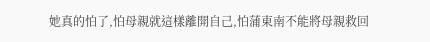她真的怕了,怕母親就這樣離開自己,怕蒲東南不能將母親救回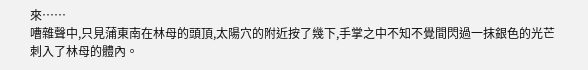來……
嘈雜聲中,只見蒲東南在林母的頭頂,太陽穴的附近按了幾下,手掌之中不知不覺間閃過一抹銀色的光芒刺入了林母的體內。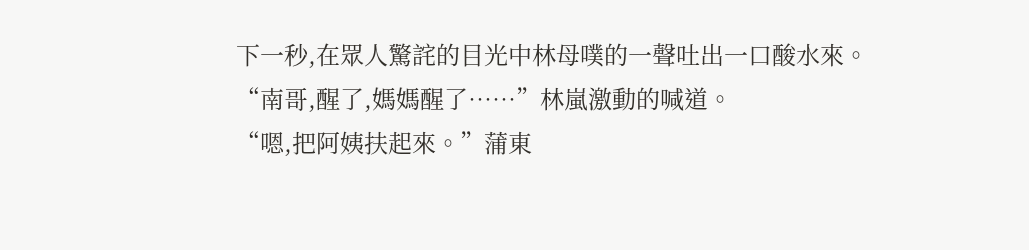下一秒,在眾人驚詫的目光中林母噗的一聲吐出一口酸水來。
“南哥,醒了,媽媽醒了……”林嵐激動的喊道。
“嗯,把阿姨扶起來。”蒲東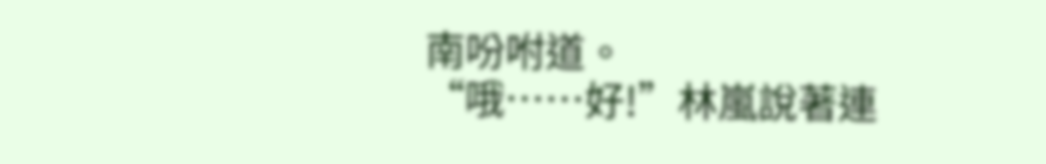南吩咐道。
“哦……好!”林嵐說著連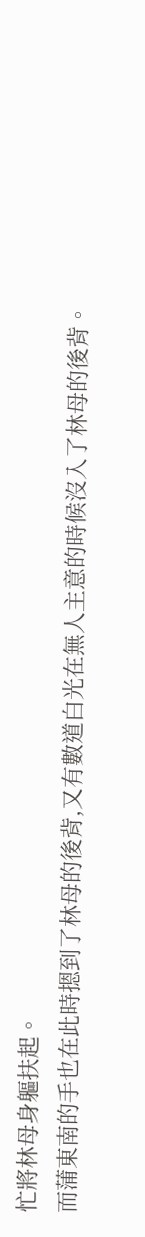忙將林母身軀扶起。
而蒲東南的手也在此時摁到了林母的後背,又有數道白光在無人主意的時候沒入了林母的後背。